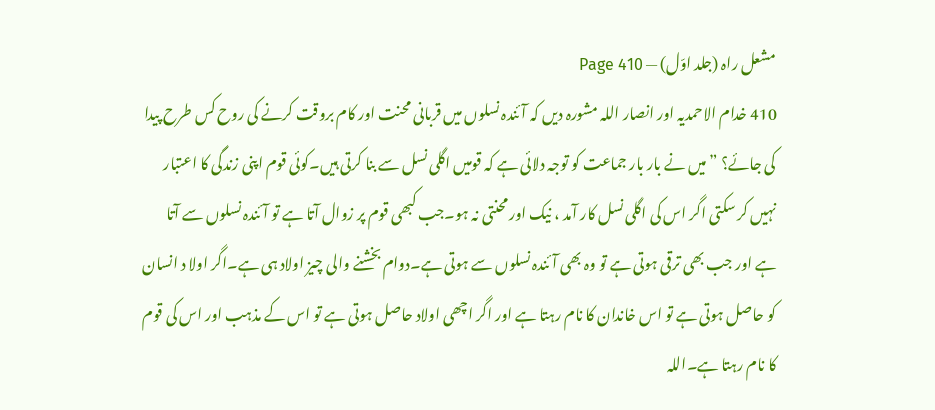مشعل راہ (جلد اوّل) — Page 410
410 خدام الاحمدیہ اور انصار اللہ مشورہ دیں کہ آئندہ نسلوں میں قربانی محنت اور کام بروقت کرنے کی روح کس طرح پیدا کی جائے؟ ” میں نے بار بار جماعت کو توجہ دلائی ہے کہ قومیں اگلی نسل سے بنا کرتی ہیں۔کوئی قوم اپنی زندگی کا اعتبار نہیں کر سکتی اگر اس کی اگلی نسل کار آمد ، نیک اور محنتی نہ ہو۔جب کبھی قوم پر زوال آتا ہے تو آئندہ نسلوں سے آتا ہے اور جب بھی ترقی ہوتی ہے تو وہ بھی آئندہ نسلوں سے ہوتی ہے۔دوام بخشنے والی چیز اولاد ہی ہے۔اگر اولا د انسان کو حاصل ہوتی ہے تو اس خاندان کا نام رہتا ہے اور اگر اچھی اولاد حاصل ہوتی ہے تو اس کے مذہب اور اس کی قوم کا نام رہتا ہے۔اللہ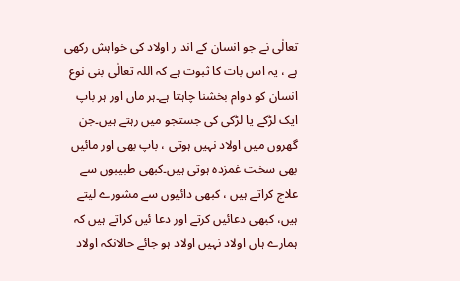تعالٰی نے جو انسان کے اند ر اولاد کی خواہش رکھی ہے ، یہ اس بات کا ثبوت ہے کہ اللہ تعالٰی بنی نوع انسان کو دوام بخشنا چاہتا ہے۔ہر ماں اور ہر باپ ایک لڑکے یا لڑکی کی جستجو میں رہتے ہیں۔جن گھروں میں اولاد نہیں ہوتی ، باپ بھی اور مائیں بھی سخت غمزدہ ہوتی ہیں۔کبھی طبیبوں سے علاج کراتے ہیں ، کبھی دائیوں سے مشورے لیتے ہیں، کبھی دعائیں کرتے اور دعا ئیں کراتے ہیں کہ ہمارے ہاں اولاد نہیں اولاد ہو جائے حالانکہ اولاد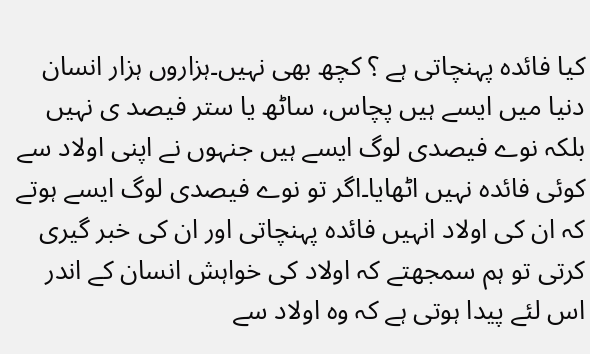کیا فائدہ پہنچاتی ہے ؟ کچھ بھی نہیں۔ہزاروں ہزار انسان دنیا میں ایسے ہیں پچاس، ساٹھ یا ستر فیصد ی نہیں بلکہ نوے فیصدی لوگ ایسے ہیں جنہوں نے اپنی اولاد سے کوئی فائدہ نہیں اٹھایا۔اگر تو نوے فیصدی لوگ ایسے ہوتے کہ ان کی اولاد انہیں فائدہ پہنچاتی اور ان کی خبر گیری کرتی تو ہم سمجھتے کہ اولاد کی خواہش انسان کے اندر اس لئے پیدا ہوتی ہے کہ وہ اولاد سے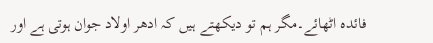فائدہ اٹھائے۔مگر ہم تو دیکھتے ہیں کہ ادھر اولاد جوان ہوتی ہے اور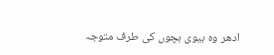ادھر وہ بیوی بچوں کی طرف متوجہ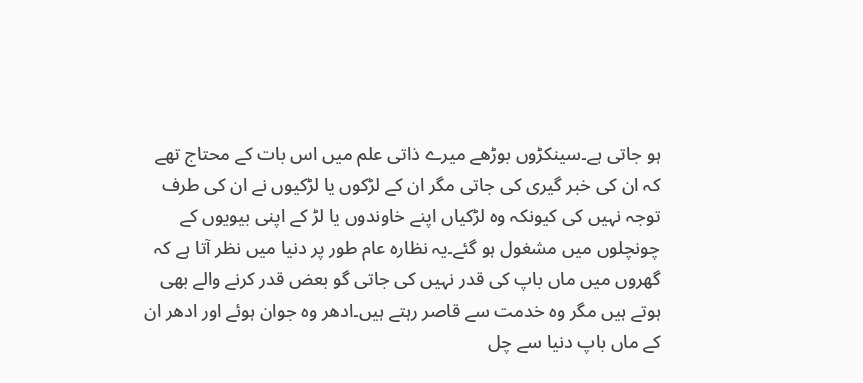ہو جاتی ہے۔سینکڑوں بوڑھے میرے ذاتی علم میں اس بات کے محتاج تھے کہ ان کی خبر گیری کی جاتی مگر ان کے لڑکوں یا لڑکیوں نے ان کی طرف توجہ نہیں کی کیونکہ وہ لڑکیاں اپنے خاوندوں یا لڑ کے اپنی بیویوں کے چونچلوں میں مشغول ہو گئے۔یہ نظارہ عام طور پر دنیا میں نظر آتا ہے کہ گھروں میں ماں باپ کی قدر نہیں کی جاتی گو بعض قدر کرنے والے بھی ہوتے ہیں مگر وہ خدمت سے قاصر رہتے ہیں۔ادھر وہ جوان ہوئے اور ادھر ان کے ماں باپ دنیا سے چل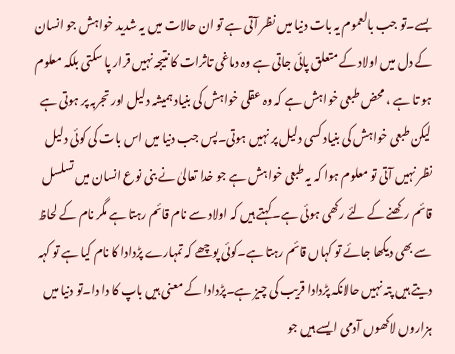بسے۔تو جب بالعموم یہ بات دنیا میں نظر آتی ہے تو ان حالات میں یہ شدید خواہش جو انسان کے دل میں اولاد کے متعلق پائی جاتی ہے وہ دماغی تاثرات کا نتیجہ نہیں قرار پا سکتی بلکہ معلوم ہو تا ہے ، محض طبعی خواہش ہے کہ وہ عقلی خواہش کی بنیاد ہمیشہ دلیل اور تجربہ پر ہوتی ہے لیکن طبعی خواہش کی بنیاد کسی دلیل پر نہیں ہوتی۔پس جب دنیا میں اس بات کی کوئی دلیل نظر نہیں آتی تو معلوم ہوا کہ یہ طبعی خواہش ہے جو خدا تعالیٰ نے بنی نوع انسان میں تسلسل قائم رکھنے کے لئے رکھی ہوئی ہے۔کہتے ہیں کہ اولاد سے نام قائم رہتا ہے مگر نام کے لحاظ سے بھی دیکھا جائے تو کہاں قائم رہتا ہے۔کوئی پوچھے کہ تمہارے پڑدادا کا نام کیا ہے تو کہہ دیتے ہیں پتہ نہیں حالانکہ پڑدادا قریب کی چیز ہے۔پڑدادا کے معنی ہیں باپ کا دا دا۔تو دنیا میں ہزاروں لاکھوں آدمی ایسے ہیں جو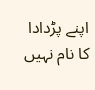اپنے پڑدادا کا نام نہیں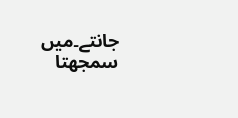جانتے۔میں سمجھتا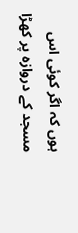ہوں کہ اگر کوئی اس مسجد کے دروازہ پر کھڑا